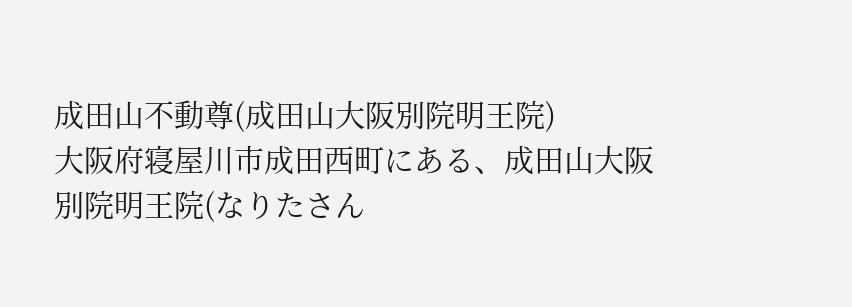成田山不動尊(成田山大阪別院明王院)
大阪府寝屋川市成田西町にある、成田山大阪別院明王院(なりたさん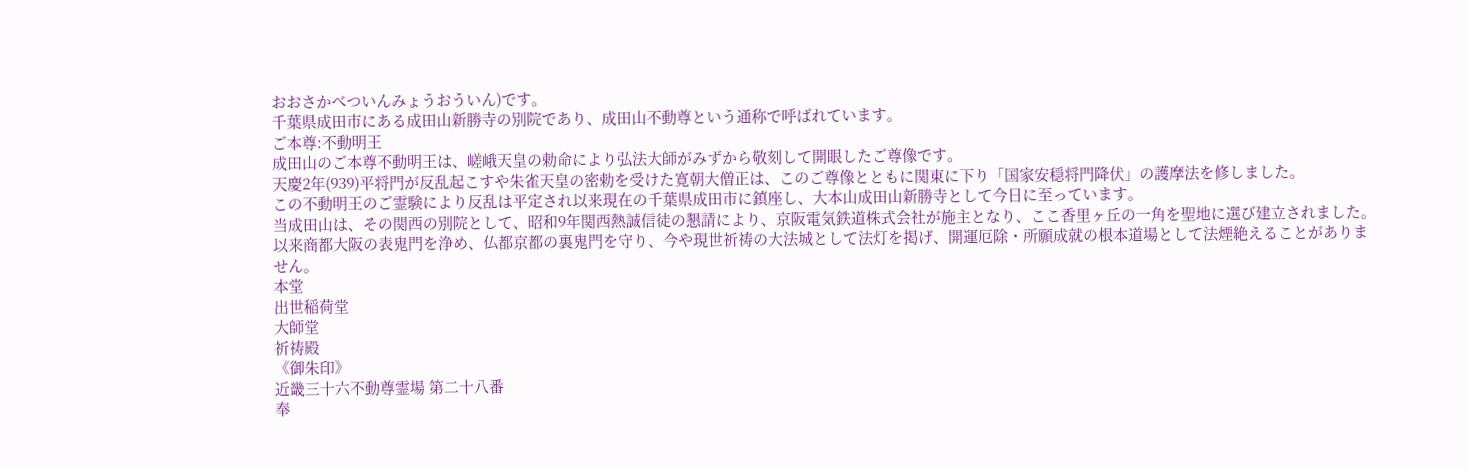おおさかべついんみょうおういん)です。
千葉県成田市にある成田山新勝寺の別院であり、成田山不動尊という通称で呼ばれています。
ご本尊:不動明王
成田山のご本尊不動明王は、嵯峨天皇の勅命により弘法大師がみずから敬刻して開眼したご尊像です。
天慶2年(939)平将門が反乱起こすや朱雀天皇の密勅を受けた寛朝大僧正は、このご尊像とともに関東に下り「国家安穏将門降伏」の護摩法を修しました。
この不動明王のご霊験により反乱は平定され以来現在の千葉県成田市に鎮座し、大本山成田山新勝寺として今日に至っています。
当成田山は、その関西の別院として、昭和9年関西熱誠信徒の懇請により、京阪電気鉄道株式会社が施主となり、ここ香里ヶ丘の一角を聖地に選び建立されました。
以来商都大阪の表鬼門を浄め、仏都京都の裏鬼門を守り、今や現世祈祷の大法城として法灯を掲げ、開運厄除・所願成就の根本道場として法煙絶えることがありません。
本堂
出世稲荷堂
大師堂
祈祷殿
《御朱印》
近畿三十六不動尊霊場 第二十八番
奉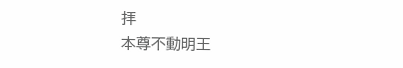拝
本尊不動明王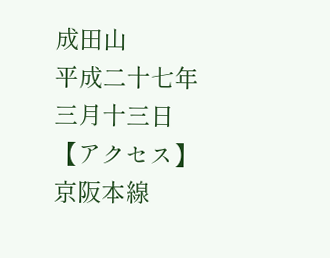成田山
平成二十七年三月十三日
【アクセス】 京阪本線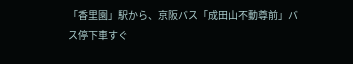「香里園」駅から、京阪バス「成田山不動尊前」バス停下車すぐ